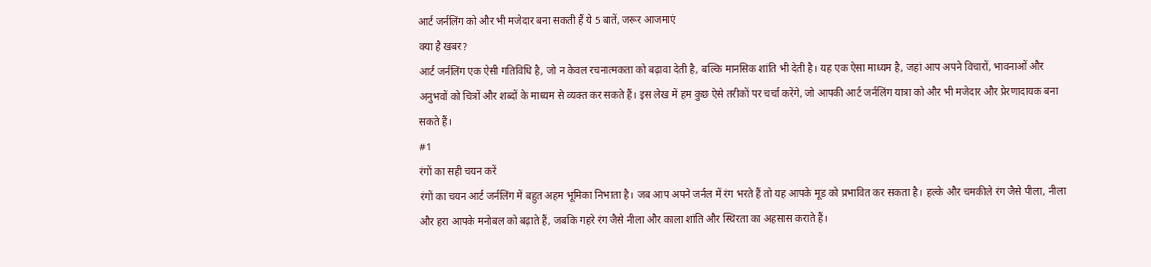आर्ट जर्नलिंग को और भी मजेदार बना सकती हैं ये 5 बातें, जरूर आजमाएं
क्या है खबर?
आर्ट जर्नलिंग एक ऐसी गतिविधि है, जो न केवल रचनात्मकता को बढ़ावा देती है, बल्कि मानसिक शांति भी देती है। यह एक ऐसा माध्यम है, जहां आप अपने विचारों, भावनाओं और अनुभवों को चित्रों और शब्दों के माध्यम से व्यक्त कर सकते हैं। इस लेख में हम कुछ ऐसे तरीकों पर चर्चा करेंगे, जो आपकी आर्ट जर्नलिंग यात्रा को और भी मजेदार और प्रेरणादायक बना सकते हैं।
#1
रंगों का सही चयन करें
रंगों का चयन आर्ट जर्नलिंग में बहुत अहम भूमिका निभाता है। जब आप अपने जर्नल में रंग भरते हैं तो यह आपके मूड को प्रभावित कर सकता है। हल्के और चमकीले रंग जैसे पीला, नीला और हरा आपके मनोबल को बढ़ाते हैं, जबकि गहरे रंग जैसे नीला और काला शांति और स्थिरता का अहसास कराते हैं।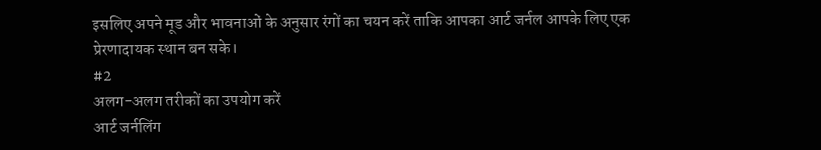इसलिए अपने मूड और भावनाओं के अनुसार रंगों का चयन करें ताकि आपका आर्ट जर्नल आपके लिए एक प्रेरणादायक स्थान बन सके।
#2
अलग-अलग तरीकों का उपयोग करें
आर्ट जर्नलिंग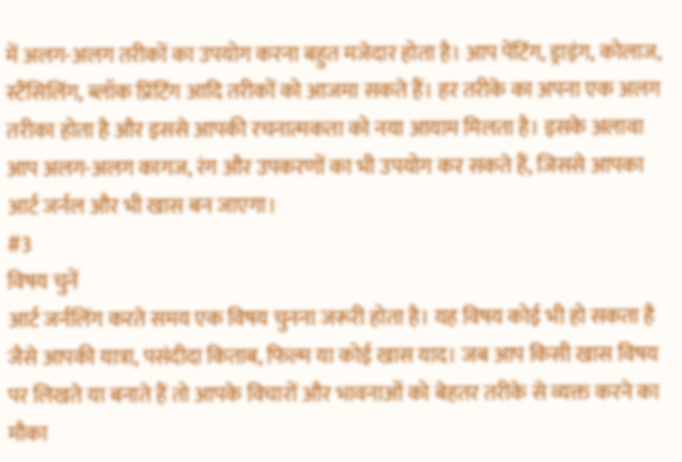में अलग-अलग तरीकों का उपयोग करना बहुत मजेदार होता है। आप पेंटिंग, ड्राइंग, कोलाज, स्टैंसिलिंग, ब्लॉक प्रिंटिंग आदि तरीकों को आजमा सकते हैं। हर तरीके का अपना एक अलग तरीका होता है और इससे आपकी रचनात्मकता को नया आयाम मिलता है। इसके अलावा आप अलग-अलग कागज, रंग और उपकरणों का भी उपयोग कर सकते हैं, जिससे आपका आर्ट जर्नल और भी खास बन जाएगा।
#3
विषय चुनें
आर्ट जर्नलिंग करते समय एक विषय चुनना जरूरी होता है। यह विषय कोई भी हो सकता है जैसे आपकी यात्रा, पसंदीदा किताब, फिल्म या कोई खास याद। जब आप किसी खास विषय पर लिखते या बनाते हैं तो आपके विचारों और भावनाओं को बेहतर तरीके से व्यक्त करने का मौका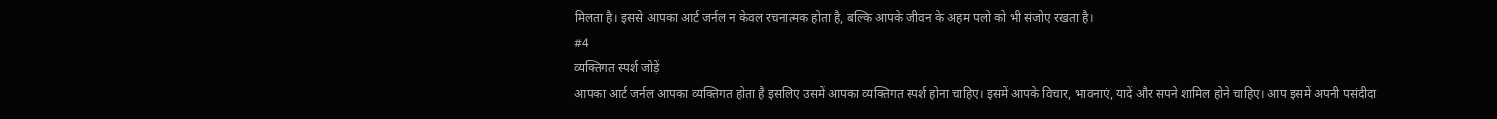मिलता है। इससे आपका आर्ट जर्नल न केवल रचनात्मक होता है, बल्कि आपके जीवन के अहम पलो को भी संजोए रखता है।
#4
व्यक्तिगत स्पर्श जोड़ें
आपका आर्ट जर्नल आपका व्यक्तिगत होता है इसलिए उसमें आपका व्यक्तिगत स्पर्श होना चाहिए। इसमें आपके विचार, भावनाएं, यादें और सपने शामिल होने चाहिए। आप इसमें अपनी पसंदीदा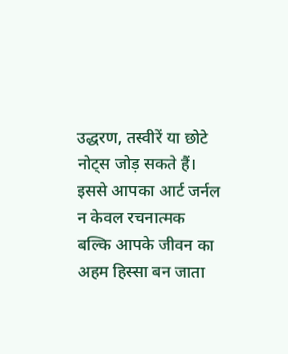उद्धरण, तस्वीरें या छोटे नोट्स जोड़ सकते हैं। इससे आपका आर्ट जर्नल न केवल रचनात्मक बल्कि आपके जीवन का अहम हिस्सा बन जाता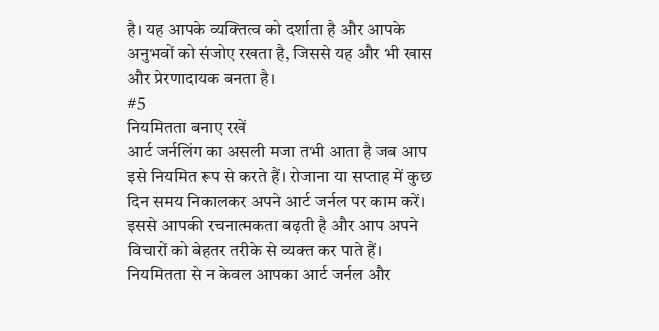है। यह आपके व्यक्तित्व को दर्शाता है और आपके अनुभवों को संजोए रखता है, जिससे यह और भी खास और प्रेरणादायक बनता है।
#5
नियमितता बनाए रखें
आर्ट जर्नलिंग का असली मजा तभी आता है जब आप इसे नियमित रूप से करते हैं। रोजाना या सप्ताह में कुछ दिन समय निकालकर अपने आर्ट जर्नल पर काम करें। इससे आपकी रचनात्मकता बढ़ती है और आप अपने विचारों को बेहतर तरीके से व्यक्त कर पाते हैं। नियमितता से न केवल आपका आर्ट जर्नल और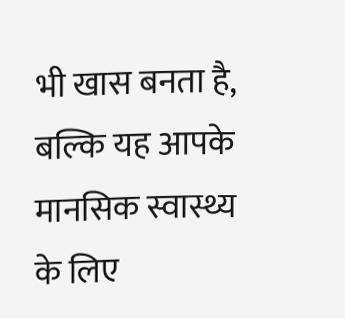भी खास बनता है, बल्कि यह आपके मानसिक स्वास्थ्य के लिए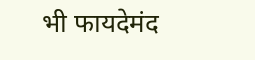भी फायदेमंद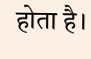होता है।